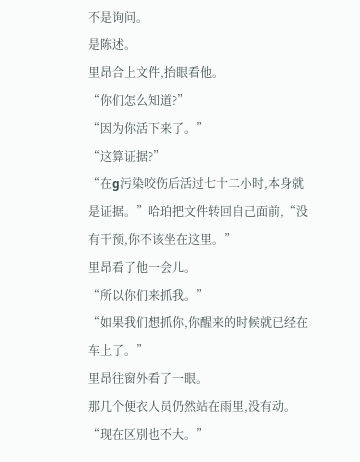不是询问。
是陈述。
里昂合上文件,抬眼看他。
“你们怎么知道?”
“因为你活下来了。”
“这算证据?”
“在g污染咬伤后活过七十二小时,本身就是证据。”哈珀把文件转回自己面前,“没有干预,你不该坐在这里。”
里昂看了他一会儿。
“所以你们来抓我。”
“如果我们想抓你,你醒来的时候就已经在车上了。”
里昂往窗外看了一眼。
那几个便衣人员仍然站在雨里,没有动。
“现在区別也不大。”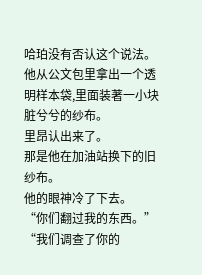哈珀没有否认这个说法。
他从公文包里拿出一个透明样本袋,里面装著一小块脏兮兮的纱布。
里昂认出来了。
那是他在加油站换下的旧纱布。
他的眼神冷了下去。
“你们翻过我的东西。”
“我们调查了你的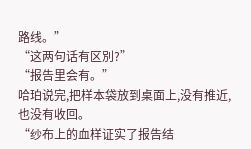路线。”
“这两句话有区別?”
“报告里会有。”
哈珀说完,把样本袋放到桌面上,没有推近,也没有收回。
“纱布上的血样证实了报告结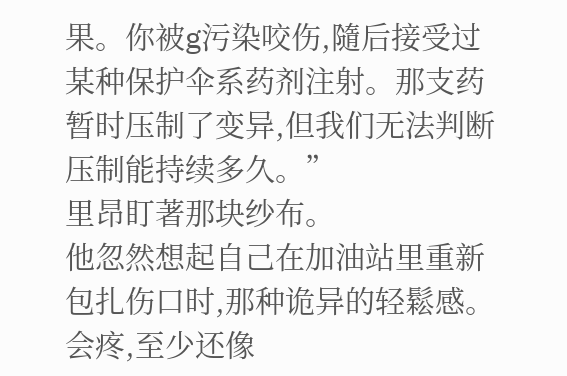果。你被g污染咬伤,隨后接受过某种保护伞系药剂注射。那支药暂时压制了变异,但我们无法判断压制能持续多久。”
里昂盯著那块纱布。
他忽然想起自己在加油站里重新包扎伤口时,那种诡异的轻鬆感。
会疼,至少还像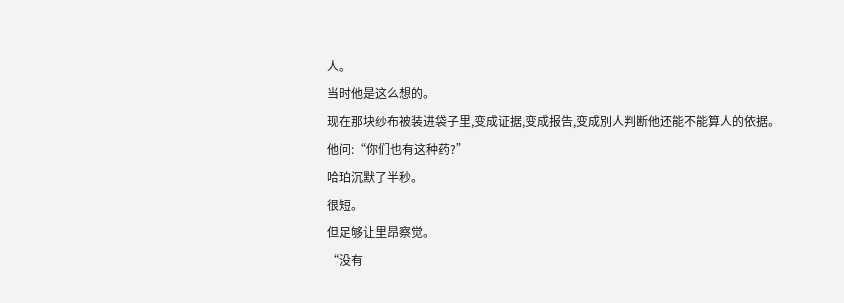人。
当时他是这么想的。
现在那块纱布被装进袋子里,变成证据,变成报告,变成別人判断他还能不能算人的依据。
他问:“你们也有这种药?”
哈珀沉默了半秒。
很短。
但足够让里昂察觉。
“没有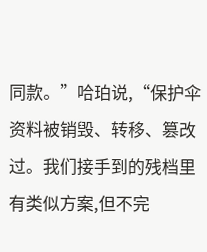同款。”哈珀说,“保护伞资料被销毁、转移、篡改过。我们接手到的残档里有类似方案,但不完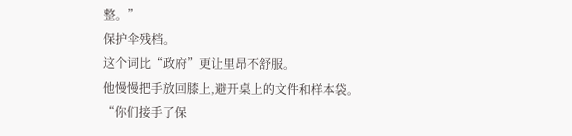整。”
保护伞残档。
这个词比“政府”更让里昂不舒服。
他慢慢把手放回膝上,避开桌上的文件和样本袋。
“你们接手了保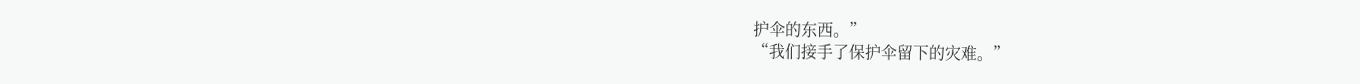护伞的东西。”
“我们接手了保护伞留下的灾难。”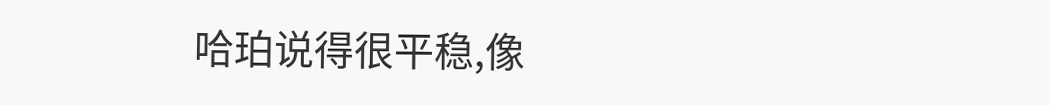哈珀说得很平稳,像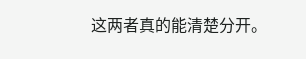这两者真的能清楚分开。